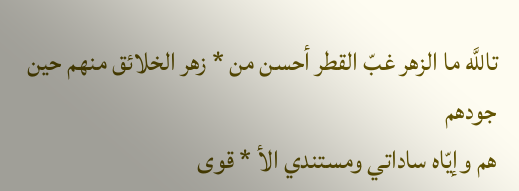تاللَّه ما الزهر غبّ القطر أحسن من * زهر الخلائق منهم حين جودهم
هم وإيّاه ساداتي ومستندي الأ * قوى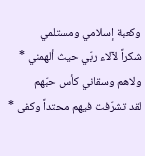وكعبة إسلامي ومستلمي
شكراً لآلاء ربّي حيث ألهمني * ولاهم وسقاني كأس حبّهم
لقد تشرّفت فيهم محتداً وكفى *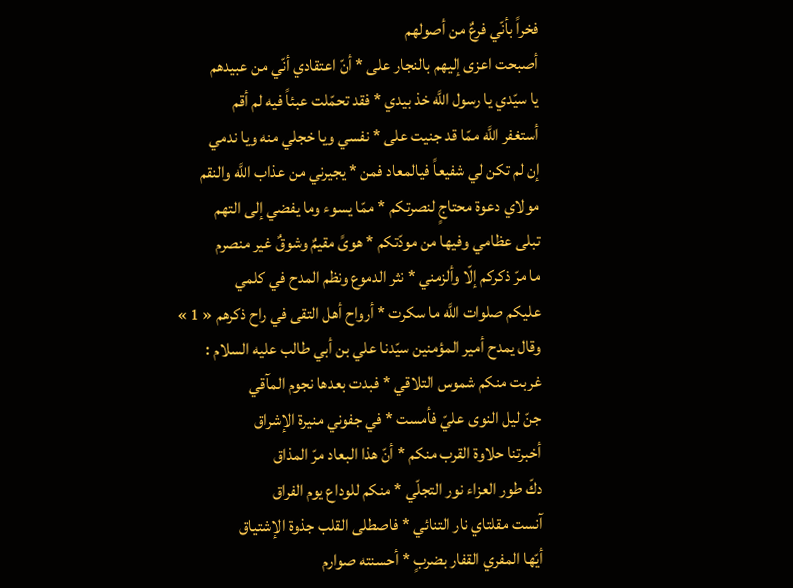فخراً بأنّي فرعٌ من أصولهم
أصبحت اعزى إليهم بالنجار على * أنّ اعتقادي أنّي من عبيدهم
يا سيّدي يا رسول اللَّه خذ بيدي * فقد تحمّلت عبئاً فيه لم أقم
أستغفر اللَّه ممّا قد جنيت على * نفسي ويا خجلي منه ويا ندمي
إن لم تكن لي شفيعاً فيالمعاد فمن * يجيرني من عذاب اللَّه والنقم
مولاي دعوة محتاجٍ لنصرتكم * ممّا يسوء وما يفضي إلى التهم
تبلى عظامي وفيها من مودّتكم * هوىً مقيمٌ وشوقٌ غير منصرم
ما مرّ ذكركم إلّا وألزمني * نثر الدموع ونظم المدح في كلمي
عليكم صلوات اللَّه ما سكرت * أرواح أهل التقى في راح ذكرهم « 1 »
وقال يمدح أمير المؤمنين سيّدنا علي بن أبي طالب عليه السلام :
غربت منكم شموس التلاقي * فبدت بعدها نجوم المآقي
جنّ ليل النوى عليّ فأمست * في جفوني منيرة الإشراق
أخبرتنا حلاوة القرب منكم * أنّ هذا البعاد مرّ المذاق
دكّ طور العزاء نور التجلّي * منكم للوداع يوم الفراق
آنست مقلتاي نار التنائي * فاصطلى القلب جذوة الإشتياق
أيّها المفري القفار بضربٍ * أحسنته صوارم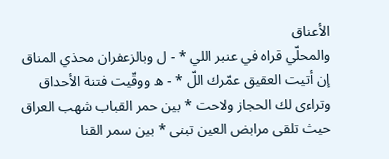الأعناق
والمحلّي قراه في عنبر اللي * - ل وبالزعفران محذي المناق
إن أتيت العقيق عمّرك اللّ * - ه ووقّيت فتنة الأحداق
وتراءى لك الحجاز ولاحت * بين حمر القباب شهب العراق
حيث تلقى مرابض العين تبنى * بين سمر القنا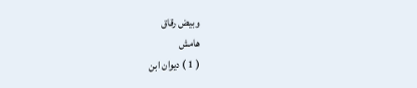وبيض رقاق
هامش
( 1 ) ديوان ابن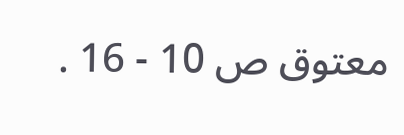معتوق ص 10 - 16 .